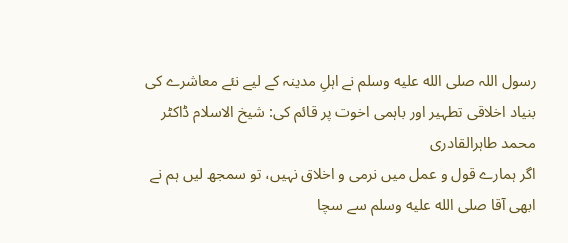رسول اللہ صلى الله عليه وسلم نے اہلِ مدینہ کے لیے نئے معاشرے کی بنیاد اخلاقی تطہیر اور باہمی اخوت پر قائم کی: شیخ الاسلام ڈاکٹر محمد طاہرالقادری
اگر ہمارے قول و عمل میں نرمی و اخلاق نہیں، تو سمجھ لیں ہم نے ابھی آقا صلى الله عليه وسلم سے سچا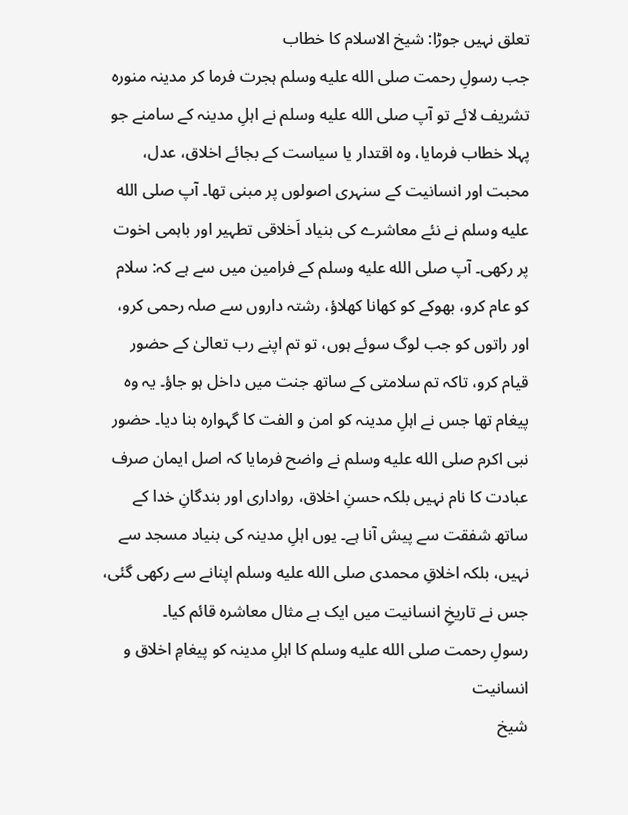تعلق نہیں جوڑا: شیخ الاسلام کا خطاب
جب رسولِ رحمت صلى الله عليه وسلم ہجرت فرما کر مدینہ منورہ تشریف لائے تو آپ صلى الله عليه وسلم نے اہلِ مدینہ کے سامنے جو پہلا خطاب فرمایا، وہ اقتدار یا سیاست کے بجائے اخلاق، عدل، محبت اور انسانیت کے سنہری اصولوں پر مبنی تھا۔ آپ صلى الله عليه وسلم نے نئے معاشرے کی بنیاد اَخلاقی تطہیر اور باہمی اخوت پر رکھی۔ آپ صلى الله عليه وسلم کے فرامین میں سے ہے کہ: سلام کو عام کرو، بھوکے کو کھانا کھلاؤ، رشتہ داروں سے صلہ رحمی کرو، اور راتوں کو جب لوگ سوئے ہوں، تو تم اپنے رب تعالیٰ کے حضور قیام کرو، تاکہ تم سلامتی کے ساتھ جنت میں داخل ہو جاؤ۔ یہ وہ پیغام تھا جس نے اہلِ مدینہ کو امن و الفت کا گہوارہ بنا دیا۔ حضور نبی اکرم صلى الله عليه وسلم نے واضح فرمایا کہ اصل ایمان صرف عبادت کا نام نہیں بلکہ حسنِ اخلاق، رواداری اور بندگانِ خدا کے ساتھ شفقت سے پیش آنا ہے۔ یوں اہلِ مدینہ کی بنیاد مسجد سے نہیں، بلکہ اخلاقِ محمدی صلى الله عليه وسلم اپنانے سے رکھی گئی، جس نے تاریخِ انسانیت میں ایک بے مثال معاشرہ قائم کیا۔
رسولِ رحمت صلى الله عليه وسلم کا اہلِ مدینہ کو پیغامِ اخلاق و انسانیت
شیخ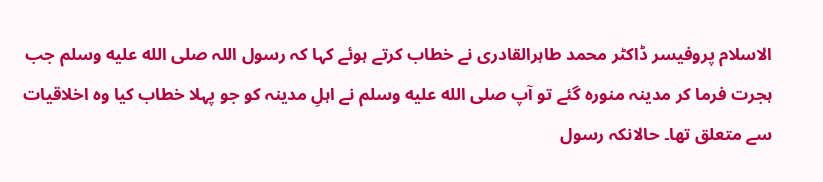الاسلام پروفیسر ڈاکٹر محمد طاہرالقادری نے خطاب کرتے ہوئے کہا کہ رسول اللہ صلى الله عليه وسلم جب ہجرت فرما کر مدینہ منورہ گئے تو آپ صلى الله عليه وسلم نے اہلِ مدینہ کو جو پہلا خطاب کیا وہ اخلاقیات سے متعلق تھا۔ حالانکہ رسول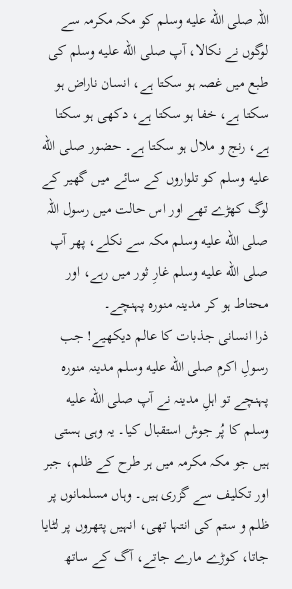اللہ صلى الله عليه وسلم کو مکہ مکرمہ سے لوگوں نے نکالا، آپ صلى الله عليه وسلم کی طبع میں غصہ ہو سکتا ہے، انسان ناراض ہو سکتا ہے، خفا ہو سکتا ہے، دکھی ہو سکتا ہے، رنج و ملال ہو سکتا ہے۔ حضور صلى الله عليه وسلم کو تلواروں کے سائے میں گھیر کے لوگ کھڑے تھے اور اس حالت میں رسول اللہ صلى الله عليه وسلم مکہ سے نکلے، پھر آپ صلى الله عليه وسلم غارِ ثور میں رہے، اور محتاط ہو کر مدینہ منورہ پہنچے۔
ذرا انسانی جذبات کا عالم دیکھیے! جب رسولِ اکرم صلى الله عليه وسلم مدینہ منورہ پہنچے تو اہلِ مدینہ نے آپ صلى الله عليه وسلم کا پُر جوش استقبال کیا۔ یہ وہی ہستی ہیں جو مکہ مکرمہ میں ہر طرح کے ظلم، جبر اور تکلیف سے گزری ہیں۔ وہاں مسلمانوں پر ظلم و ستم کی انتہا تھی، انہیں پتھروں پر لٹایا جاتا، کوڑے مارے جاتے، آگ کے ساتھ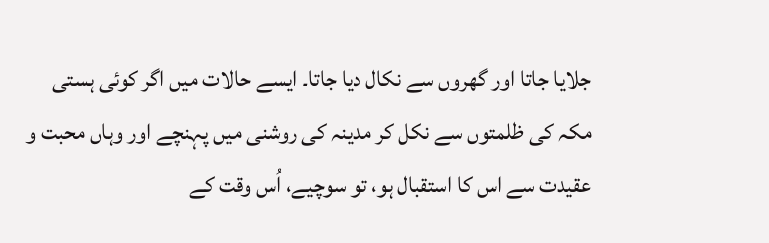جلایا جاتا اور گھروں سے نکال دیا جاتا۔ ایسے حالات میں اگر کوئی ہستی مکہ کی ظلمتوں سے نکل کر مدینہ کی روشنی میں پہنچے اور وہاں محبت و عقیدت سے اس کا استقبال ہو، تو سوچیے، اُس وقت کے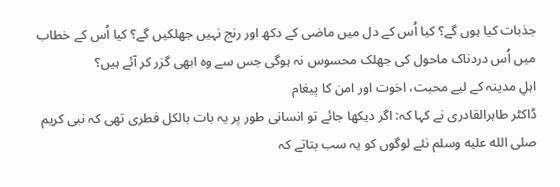جذبات کیا ہوں گے؟ کیا اُس کے دل میں ماضی کے دکھ اور رنج نہیں جھلکیں گے؟ کیا اُس کے خطاب میں اُس دردناک ماحول کی جھلک محسوس نہ ہوگی جس سے وہ ابھی گزر کر آئے ہیں؟
اہلِ مدینہ کے لیے محبت، اخوت اور امن کا پیغام
ڈاکٹر طاہرالقادری نے کہا کہ: اگر دیکھا جائے تو انسانی طور پر یہ بات بالکل فطری تھی کہ نبی کریم صلى الله عليه وسلم نئے لوگوں کو یہ سب بتاتے کہ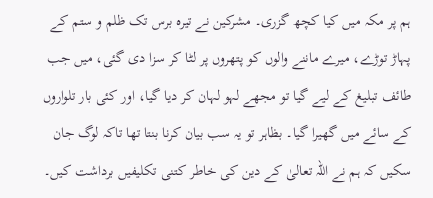ہم پر مکہ میں کیا کچھ گزری۔ مشرکین نے تیرہ برس تک ظلم و ستم کے پہاڑ توڑے، میرے ماننے والوں کو پتھروں پر لٹا کر سزا دی گئی، میں جب طائف تبلیغ کے لیے گیا تو مجھے لہو لہان کر دیا گیا، اور کئی بار تلواروں کے سائے میں گھیرا گیا۔ بظاہر تو یہ سب بیان کرنا بنتا تھا تاکہ لوگ جان سکیں کہ ہم نے اللہ تعالیٰ کے دین کی خاطر کتنی تکلیفیں برداشت کیں۔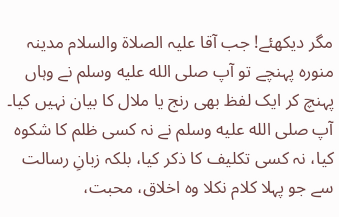مگر دیکھئے! جب آقا علیہ الصلاۃ والسلام مدینہ منورہ پہنچے تو آپ صلى الله عليه وسلم نے وہاں پہنچ کر ایک لفظ بھی رنج یا ملال کا بیان نہیں کیا۔ آپ صلى الله عليه وسلم نے نہ کسی ظلم کا شکوہ کیا، نہ کسی تکلیف کا ذکر کیا، بلکہ زبانِ رسالت سے جو پہلا کلام نکلا وہ اخلاق، محبت،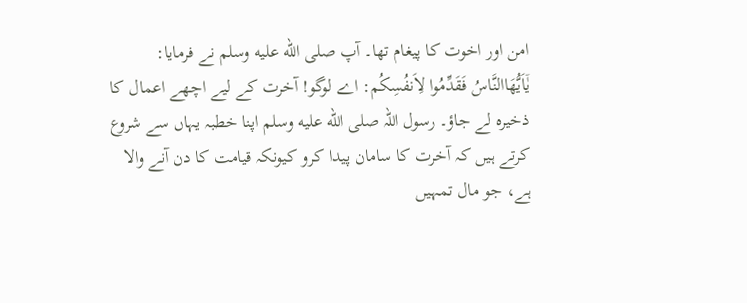امن اور اخوت کا پیغام تھا۔ آپ صلى الله عليه وسلم نے فرمایا:
یٰۤاَیُّهَاالنَّاسُ فَقَدِّمُوا لِاَنفُسِکُم: اے لوگو! آخرت کے لیے اچھے اعمال کا ذخیرہ لے جاؤ۔ رسول اللہ صلى الله عليه وسلم اپنا خطبہ یہاں سے شروع کرتے ہیں کہ آخرت کا سامان پیدا کرو کیونکہ قیامت کا دن آنے والا ہے، جو مال تمہیں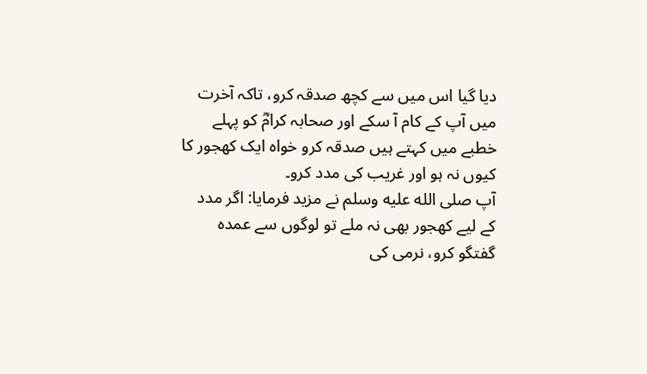دیا گیا اس میں سے کچھ صدقہ کرو، تاکہ آخرت میں آپ کے کام آ سکے اور صحابہ کرامؓ کو پہلے خطبے میں کہتے ہیں صدقہ کرو خواہ ایک کھجور کا کیوں نہ ہو اور غریب کی مدد کرو۔
آپ صلى الله عليه وسلم نے مزید فرمایا: اگر مدد کے لیے کھجور بھی نہ ملے تو لوگوں سے عمدہ گفتگو کرو، نرمی کی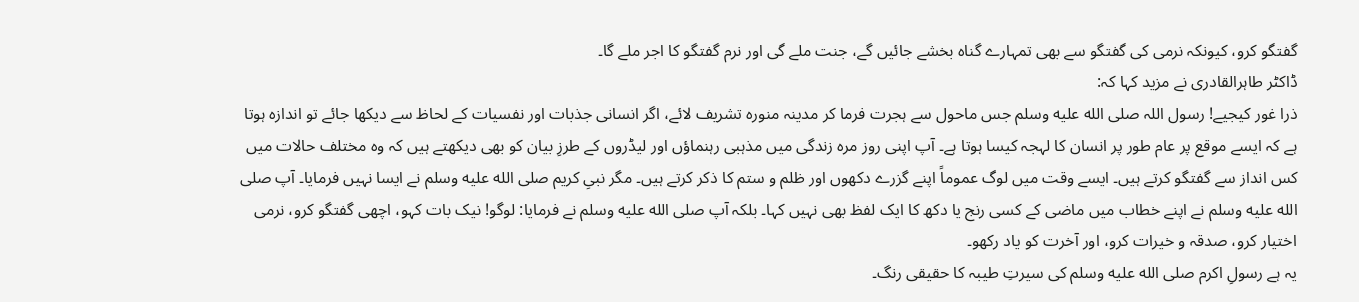گفتگو کرو، کیونکہ نرمی کی گفتگو سے بھی تمہارے گناہ بخشے جائیں گے، جنت ملے گی اور نرم گفتگو کا اجر ملے گا۔
ڈاکٹر طاہرالقادری نے مزید کہا کہ:
ذرا غور کیجیے! رسول اللہ صلى الله عليه وسلم جس ماحول سے ہجرت فرما کر مدینہ منورہ تشریف لائے، اگر انسانی جذبات اور نفسیات کے لحاظ سے دیکھا جائے تو اندازہ ہوتا ہے کہ ایسے موقع پر عام طور پر انسان کا لہجہ کیسا ہوتا ہے۔ آپ اپنی روز مرہ زندگی میں مذہبی رہنماؤں اور لیڈروں کے طرزِ بیان کو بھی دیکھتے ہیں کہ وہ مختلف حالات میں کس انداز سے گفتگو کرتے ہیں۔ ایسے وقت میں لوگ عموماً اپنے گزرے دکھوں اور ظلم و ستم کا ذکر کرتے ہیں۔ مگر نبیِ کریم صلى الله عليه وسلم نے ایسا نہیں فرمایا۔ آپ صلى الله عليه وسلم نے اپنے خطاب میں ماضی کے کسی رنج یا دکھ کا ایک لفظ بھی نہیں کہا۔ بلکہ آپ صلى الله عليه وسلم نے فرمایا: لوگو! نیک بات کہو، اچھی گفتگو کرو، نرمی اختیار کرو، صدقہ و خیرات کرو، اور آخرت کو یاد رکھو۔
یہ ہے رسولِ اکرم صلى الله عليه وسلم کی سیرتِ طیبہ کا حقیقی رنگ۔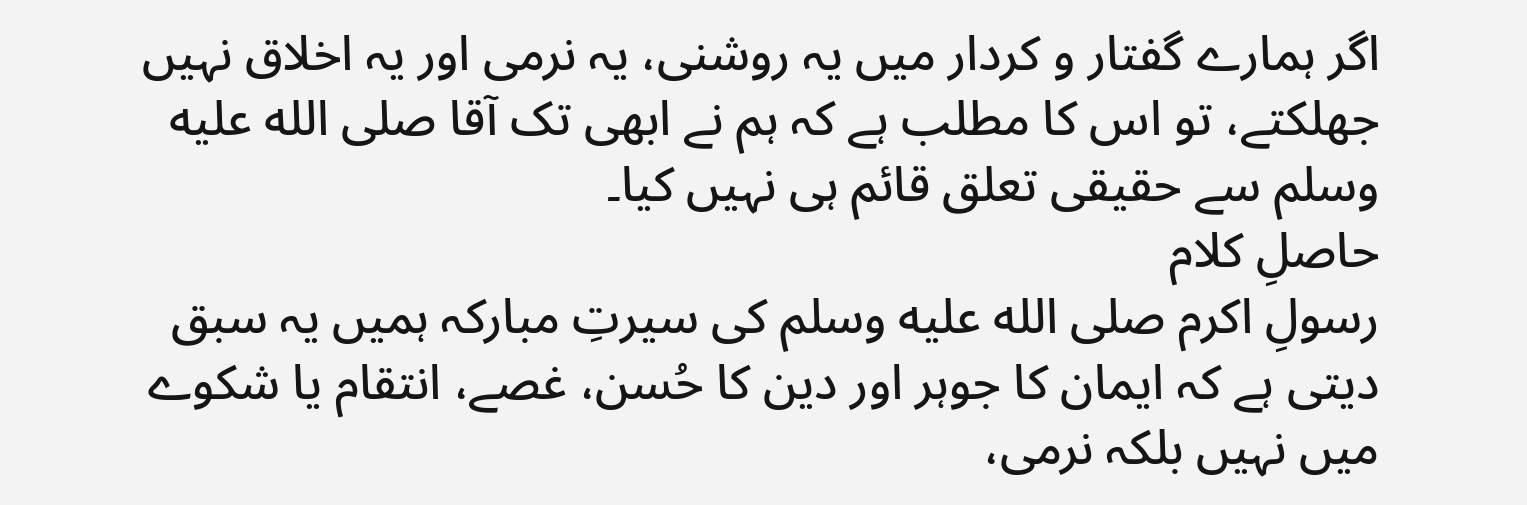اگر ہمارے گفتار و کردار میں یہ روشنی، یہ نرمی اور یہ اخلاق نہیں جھلکتے، تو اس کا مطلب ہے کہ ہم نے ابھی تک آقا صلى الله عليه وسلم سے حقیقی تعلق قائم ہی نہیں کیا۔
حاصلِ کلام
رسولِ اکرم صلى الله عليه وسلم کی سیرتِ مبارکہ ہمیں یہ سبق دیتی ہے کہ ایمان کا جوہر اور دین کا حُسن، غصے، انتقام یا شکوے میں نہیں بلکہ نرمی،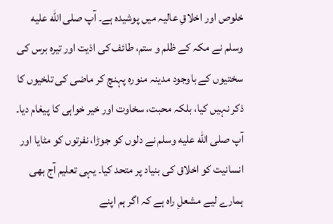خلوص اور اخلاقِ عالیہ میں پوشیدہ ہے۔ آپ صلى الله عليه وسلم نے مکہ کے ظلم و ستم، طائف کی اذیت اور تیرہ برس کی سختیوں کے باوجود مدینہ منورہ پہنچ کر ماضی کی تلخیوں کا ذکر نہیں کیا، بلکہ محبت، سخاوت اور خیر خواہی کا پیغام دیا۔ آپ صلى الله عليه وسلم نے دلوں کو جوڑا، نفرتوں کو مٹایا اور انسانیت کو اخلاق کی بنیاد پر متحد کیا۔ یہی تعلیم آج بھی ہمارے لیے مشعلِ راہ ہے کہ اگر ہم اپنے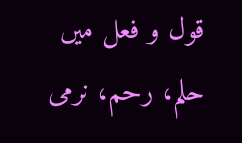قول و فعل میں حلم، رحم، نرمی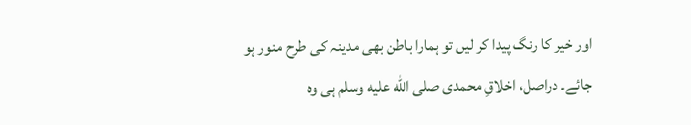اور خیر کا رنگ پیدا کر لیں تو ہمارا باطن بھی مدینہ کی طرح منور ہو جائے۔ دراصل، اخلاقِ محمدی صلى الله عليه وسلم ہی وہ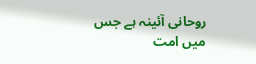روحانی آئینہ ہے جس میں امت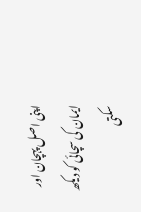اپنی اصل پہچان اور ایمان کی سچائی کو دیکھ سکتی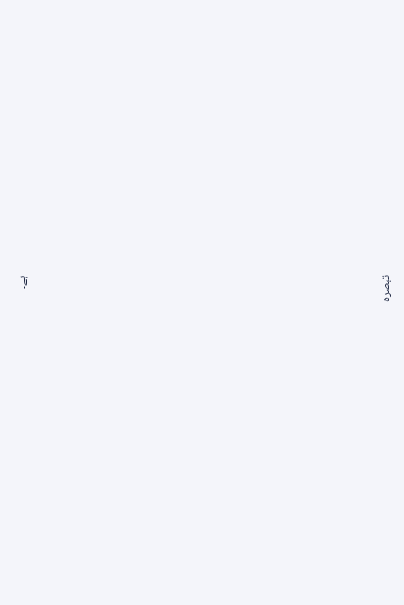ہے۔


















تبصرہ